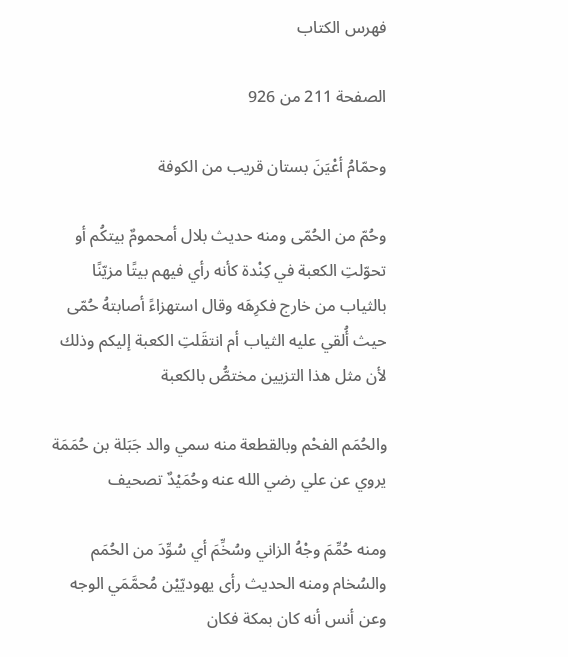فهرس الكتاب

الصفحة 211 من 926

وحمّامُ أعْيَنَ بستان قريب من الكوفة

وحُمّ من الحُمّى ومنه حديث بلال أمحمومٌ بيتكُم أو تحوّلتِ الكعبة في كِنْدة كأنه رأي فيهم بيتًا مزيّنًا بالثياب من خارج فكرِهَه وقال استهزاءً أصابتهُ حُمّى حيث أُلقي عليه الثياب أم انتقَلتِ الكعبة إليكم وذلك لأن مثل هذا التزيين مختصُّ بالكعبة

والحُمَم الفحْم وبالقطعة منه سمي والد جَبَلة بن حُمَمَة يروي عن علي رضي الله عنه وحُمَيْدٌ تصحيف

ومنه حُمِّمَ وجْهُ الزاني وسُخِّمَ أي سُوِّدَ من الحُمَم والسُخام ومنه الحديث رأى يهوديّيْن مُحمَّمَي الوجه وعن أنس أنه كان بمكة فكان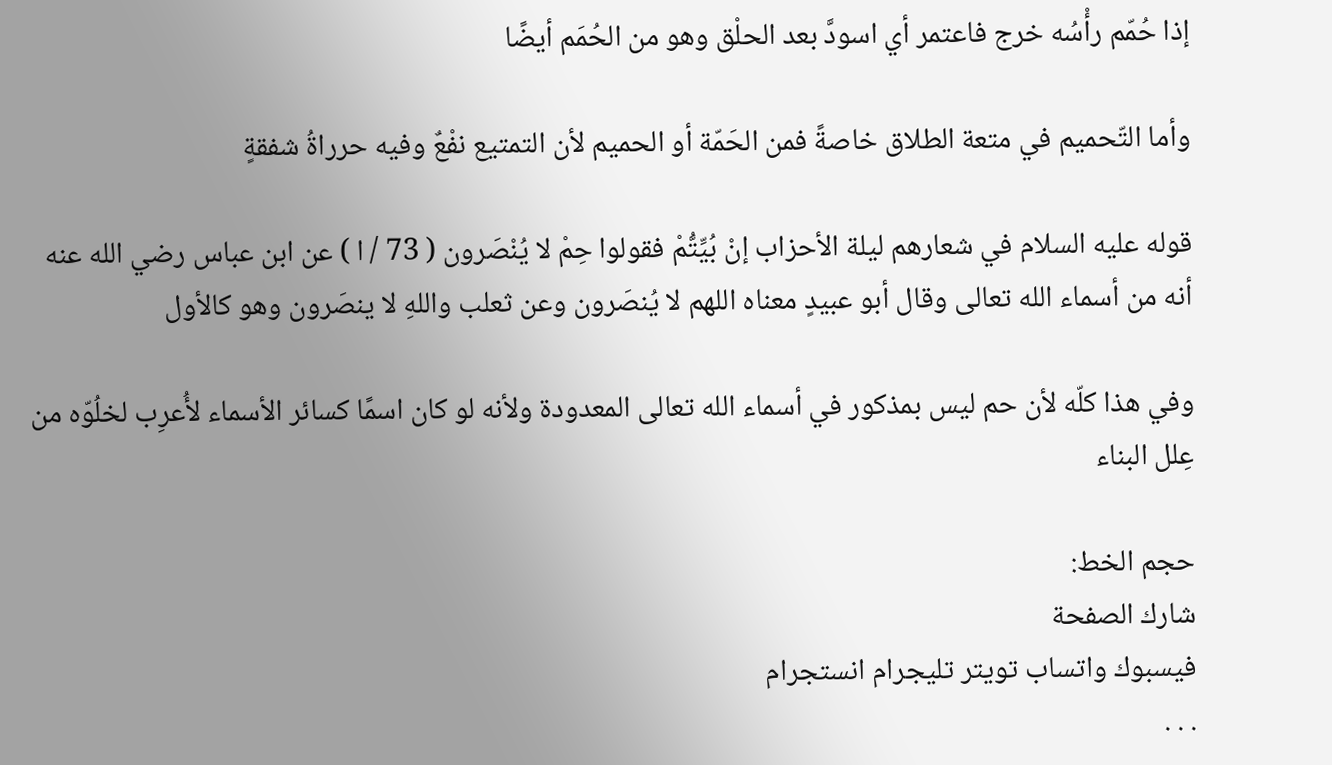إذا حُمّم رأْسُه خرج فاعتمر أي اسودَّ بعد الحلْق وهو من الحُمَم أيضًا

وأما التّحميم في متعة الطلاق خاصةً فمن الحَمّة أو الحميم لأن التمتيع نفْعٌ وفيه حرراةُ شفقةٍ

قوله عليه السلام في شعارهم ليلة الأحزاب إنْ بُيِّتُّمْ فقولوا حِمْ لا يُنْصَرون ( 73 / ا ) عن ابن عباس رضي الله عنه أنه من أسماء الله تعالى وقال أبو عبيدٍ معناه اللهم لا يُنصَرون وعن ثعلب واللهِ لا ينصَرون وهو كالأول

وفي هذا كلّه لأن حم ليس بمذكور في أسماء الله تعالى المعدودة ولأنه لو كان اسمًا كسائر الأسماء لأُعرِب لخلُوّه من عِلل البناء

حجم الخط:
شارك الصفحة
فيسبوك واتساب تويتر تليجرام انستجرام
. . .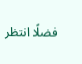فضلًا انتظر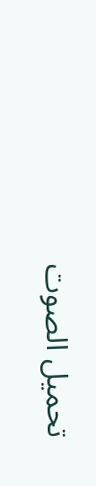تحميل الصوت